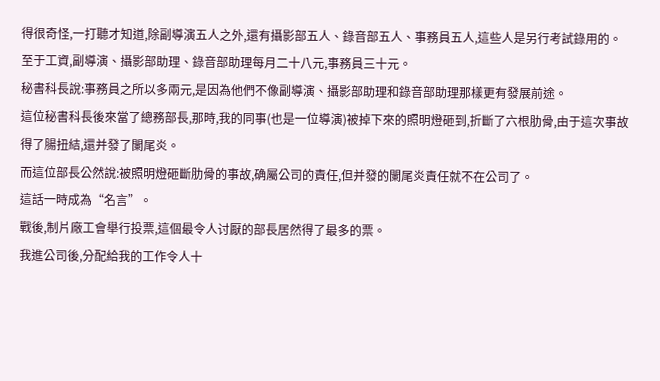得很奇怪,一打聽才知道,除副導演五人之外,還有攝影部五人、錄音部五人、事務員五人,這些人是另行考試錄用的。
至于工資,副導演、攝影部助理、錄音部助理每月二十八元,事務員三十元。
秘書科長說:事務員之所以多兩元,是因為他們不像副導演、攝影部助理和錄音部助理那樣更有發展前途。
這位秘書科長後來當了總務部長,那時,我的同事(也是一位導演)被掉下來的照明燈砸到,折斷了六根肋骨,由于這次事故得了腸扭結,還并發了闌尾炎。
而這位部長公然說:被照明燈砸斷肋骨的事故,确屬公司的責任,但并發的闌尾炎責任就不在公司了。
這話一時成為“名言”。
戰後,制片廠工會舉行投票,這個最令人讨厭的部長居然得了最多的票。
我進公司後,分配給我的工作令人十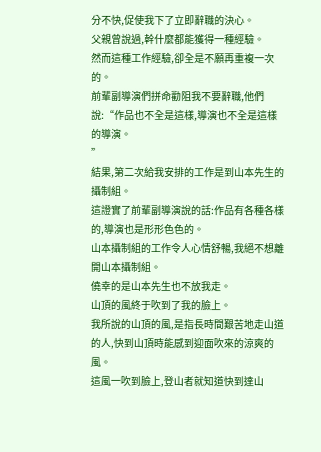分不快,促使我下了立即辭職的決心。
父親曾說過,幹什麼都能獲得一種經驗。
然而這種工作經驗,卻全是不願再重複一次的。
前輩副導演們拼命勸阻我不要辭職,他們說:“作品也不全是這樣,導演也不全是這樣的導演。
”
結果,第二次給我安排的工作是到山本先生的攝制組。
這證實了前輩副導演說的話:作品有各種各樣的,導演也是形形色色的。
山本攝制組的工作令人心情舒暢,我絕不想離開山本攝制組。
僥幸的是山本先生也不放我走。
山頂的風終于吹到了我的臉上。
我所說的山頂的風,是指長時間艱苦地走山道的人,快到山頂時能感到迎面吹來的涼爽的風。
這風一吹到臉上,登山者就知道快到達山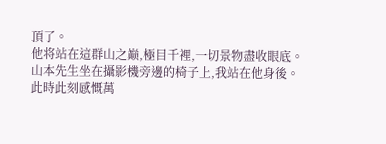頂了。
他将站在這群山之巅,極目千裡,一切景物盡收眼底。
山本先生坐在攝影機旁邊的椅子上,我站在他身後。
此時此刻感慨萬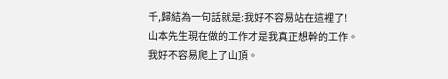千,歸結為一句話就是:我好不容易站在這裡了!
山本先生現在做的工作才是我真正想幹的工作。
我好不容易爬上了山頂。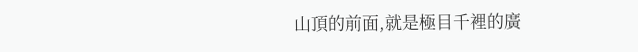山頂的前面,就是極目千裡的廣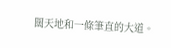闊天地和一條筆直的大道。